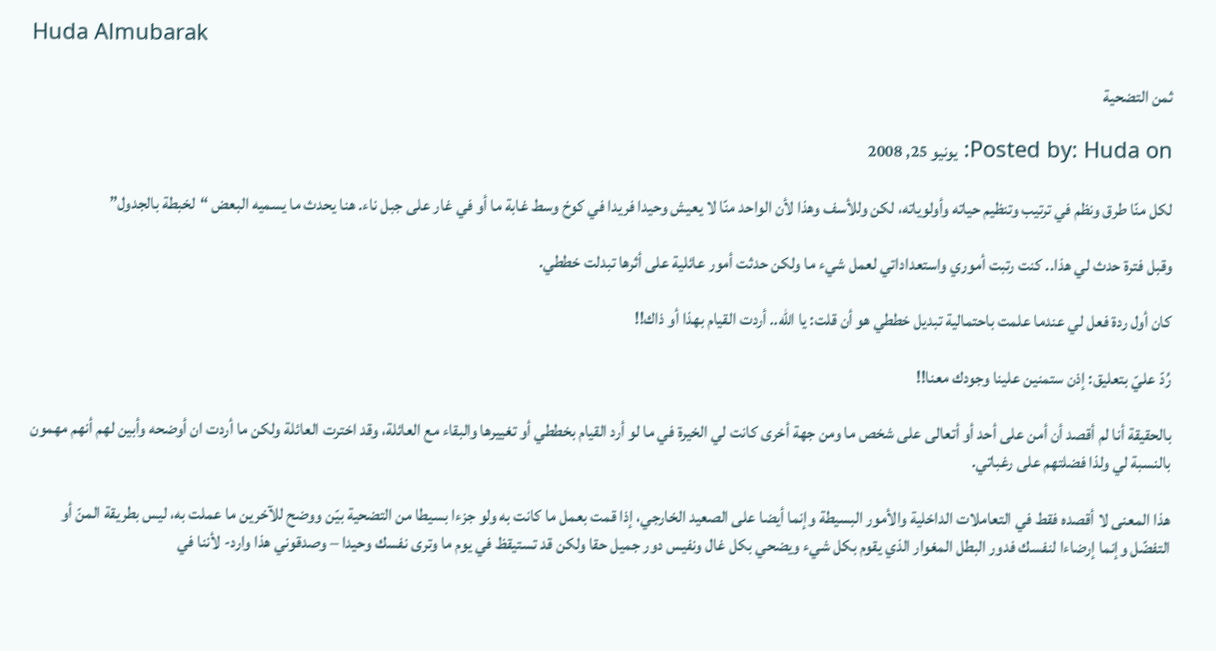Huda Almubarak

ثمن التضحية

Posted by: Huda on: يونيو 25, 2008

لكل منّا طرق ونظم في ترتيب وتنظيم حياته وأولوياته، لكن وللأسف وهذا لأن الواحد منّا لا يعيش وحيدا فريدا في كوخ وسط غابة ما أو في غار على جبل ناء. هنا يحدث ما يسميه البعض “لخبطة بالجدول”

وقبل فترة حدث لي هذا.. كنت رتبت أموري واستعداداتي لعمل شيء ما ولكن حدثت أمور عائلية على أثرها تبدلت خططي.

كان أول ردة فعل لي عندما علمت باحتمالية تبديل خططي هو أن قلت: يا الله.. أردت القيام بهذا أو ذاك!!

رُدّ عليّ بتعليق: إذن ستمنين علينا وجودك معنا!!

بالحقيقة أنا لم أقصد أن أمن على أحد أو أتعالى على شخص ما ومن جهة أخرى كانت لي الخيرة في ما لو أرد القيام بخططي أو تغييرها والبقاء مع العائلة، وقد اخترت العائلة ولكن ما أردت ان أوضحه وأبين لهم أنهم مهمون بالنسبة لي ولذا فضلتهم على رغباتي.

هذا المعنى لا أقصده فقط في التعاملات الداخلية والأمور البسيطة وإنما أيضا على الصعيد الخارجي، إذا قمت بعمل ما كانت به ولو جزءا بسيطا من التضحية بيّن ووضح للآخرين ما عملت به، ليس بطريقة المنّ أو التفضّل وإنما إرضاءا لنفسك فدور البطل المغوار الذي يقوم بكل شيء ويضحي بكل غال ونفيس دور جميل حقا ولكن قد تستيقظ في يوم ما وترى نفسك وحيدا – وصدقوني هذا وارد- لأننا في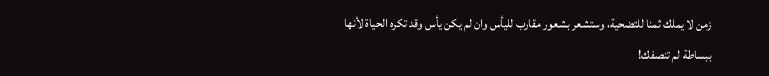زمن لا يملك ثمنا للتضحية، وستشعر بشعور مقارب لليأس وان لم يكن يأس وقد تكره الحياة لأنها ببساطة لم تنصفك!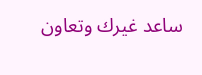ساعد غيرك وتعاون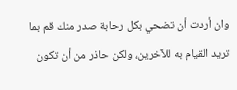وان أردت أن تضحي بكل رحابة صدر منك قم بما تريد القيام به للآخرين، ولكن حاذر من أن تكون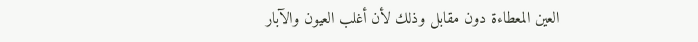العين المعطاءة دون مقابل وذلك لأن أغلب العيون والآبار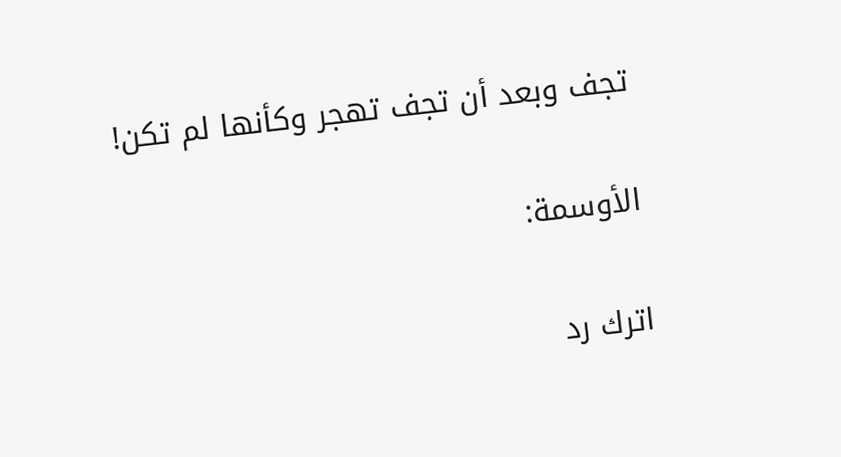تجف وبعد أن تجف تهجر وكأنها لم تكن!

الأوسمة:

اترك رد